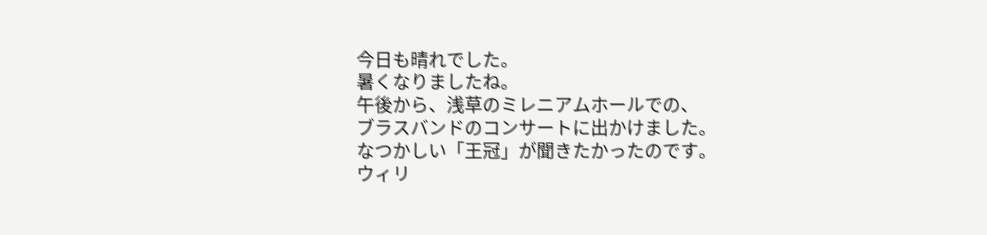今日も晴れでした。
暑くなりましたね。
午後から、浅草のミレニアムホールでの、
ブラスバンドのコンサートに出かけました。
なつかしい「王冠」が聞きたかったのです。
ウィリ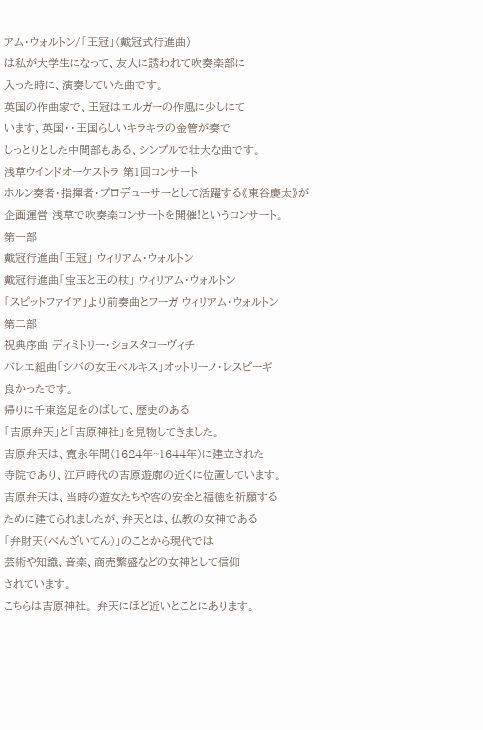アム・ウォルトン/「王冠」(戴冠式行進曲)
は私が大学生になって、友人に誘われて吹奏楽部に
入った時に、演奏していた曲です。
英国の作曲家で、王冠はエルガーの作風に少しにて
います、英国・・王国らしいキラキラの金管が奏で
しっとりとした中間部もある、シンプルで壮大な曲です。
浅草ウインドオーケストラ 第1回コンサート
ホルン奏者・指揮者・プロデューサーとして活躍する《東谷慶太》が
企画運営 浅草で吹奏楽コンサートを開催!というコンサート。
第一部
戴冠行進曲「王冠」 ウィリアム・ウォルトン
戴冠行進曲「宝玉と王の杖」 ウィリアム・ウォルトン
「スピットファイア」より前奏曲とフーガ ウィリアム・ウォルトン
第二部
祝典序曲 ディミトリー・ショスタコーヴィチ
バレエ組曲「シバの女王ベルキス」オットリーノ・レスピーギ
良かったです。
帰りに千束迄足をのばして、歴史のある
「吉原弁天」と「吉原神社」を見物してきました。
吉原弁天は、寛永年間(1624年~1644年)に建立された
寺院であり、江戸時代の吉原遊廓の近くに位置しています。
吉原弁天は、当時の遊女たちや客の安全と福徳を祈願する
ために建てられましたが、弁天とは、仏教の女神である
「弁財天(べんざいてん)」のことから現代では
芸術や知識、音楽、商売繁盛などの女神として信仰
されています。
こちらは吉原神社。 弁天にほど近いとことにあります。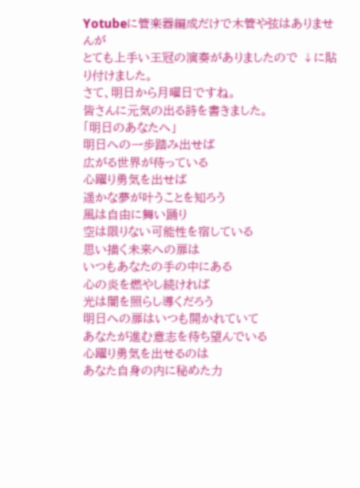Yotubeに管楽器編成だけで木管や弦はありませんが
とても上手い王冠の演奏がありましたので ↓に貼り付けました。
さて、明日から月曜日ですね。
皆さんに元気の出る詩を書きました。
「明日のあなたへ」
明日への一歩踏み出せば
広がる世界が待っている
心躍り勇気を出せば
遥かな夢が叶うことを知ろう
風は自由に舞い踊り
空は限りない可能性を宿している
思い描く未来への扉は
いつもあなたの手の中にある
心の炎を燃やし続ければ
光は闇を照らし導くだろう
明日への扉はいつも開かれていて
あなたが進む意志を待ち望んでいる
心躍り勇気を出せるのは
あなた自身の内に秘めた力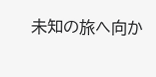未知の旅へ向か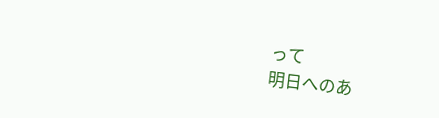って
明日へのあ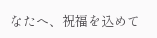なたへ、祝福を込めて